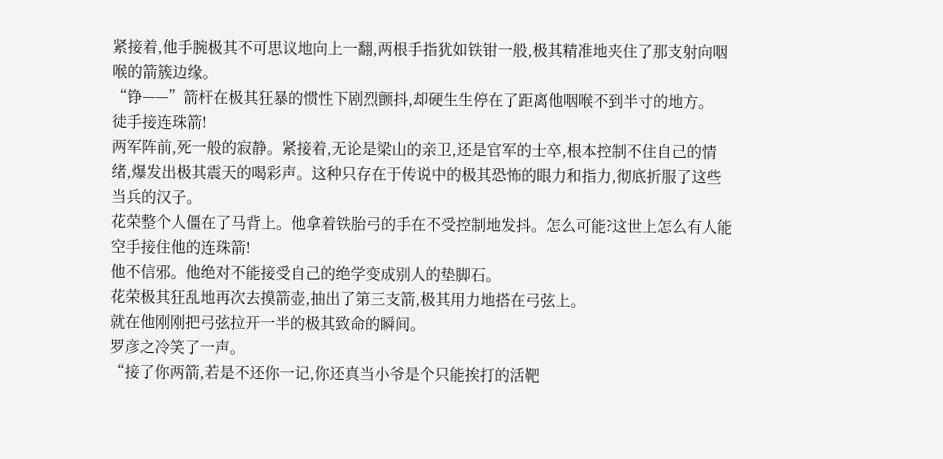紧接着,他手腕极其不可思议地向上一翻,两根手指犹如铁钳一般,极其精准地夹住了那支射向咽喉的箭簇边缘。
“铮——”箭杆在极其狂暴的惯性下剧烈颤抖,却硬生生停在了距离他咽喉不到半寸的地方。
徒手接连珠箭!
两军阵前,死一般的寂静。紧接着,无论是梁山的亲卫,还是官军的士卒,根本控制不住自己的情绪,爆发出极其震天的喝彩声。这种只存在于传说中的极其恐怖的眼力和指力,彻底折服了这些当兵的汉子。
花荣整个人僵在了马背上。他拿着铁胎弓的手在不受控制地发抖。怎么可能?这世上怎么有人能空手接住他的连珠箭!
他不信邪。他绝对不能接受自己的绝学变成别人的垫脚石。
花荣极其狂乱地再次去摸箭壶,抽出了第三支箭,极其用力地搭在弓弦上。
就在他刚刚把弓弦拉开一半的极其致命的瞬间。
罗彦之冷笑了一声。
“接了你两箭,若是不还你一记,你还真当小爷是个只能挨打的活靶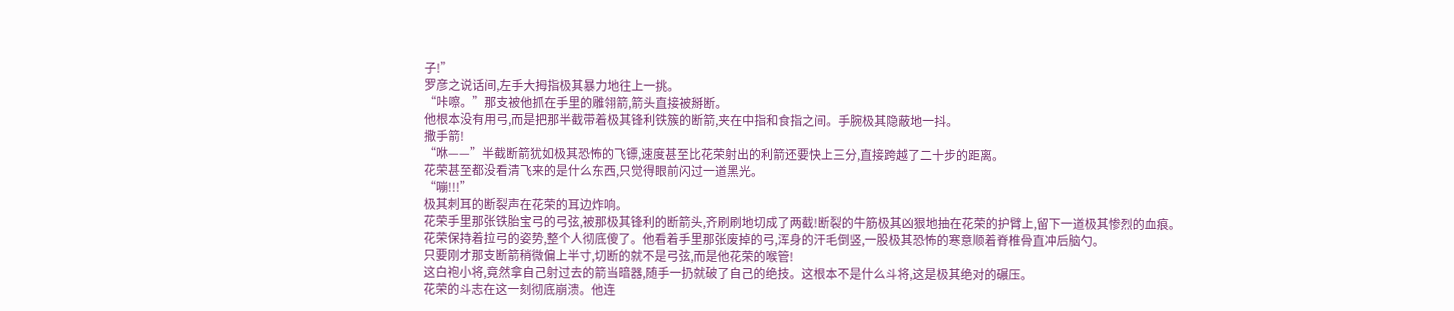子!”
罗彦之说话间,左手大拇指极其暴力地往上一挑。
“咔嚓。”那支被他抓在手里的雕翎箭,箭头直接被掰断。
他根本没有用弓,而是把那半截带着极其锋利铁簇的断箭,夹在中指和食指之间。手腕极其隐蔽地一抖。
撒手箭!
“咻——”半截断箭犹如极其恐怖的飞镖,速度甚至比花荣射出的利箭还要快上三分,直接跨越了二十步的距离。
花荣甚至都没看清飞来的是什么东西,只觉得眼前闪过一道黑光。
“嘣!!!”
极其刺耳的断裂声在花荣的耳边炸响。
花荣手里那张铁胎宝弓的弓弦,被那极其锋利的断箭头,齐刷刷地切成了两截!断裂的牛筋极其凶狠地抽在花荣的护臂上,留下一道极其惨烈的血痕。
花荣保持着拉弓的姿势,整个人彻底傻了。他看着手里那张废掉的弓,浑身的汗毛倒竖,一股极其恐怖的寒意顺着脊椎骨直冲后脑勺。
只要刚才那支断箭稍微偏上半寸,切断的就不是弓弦,而是他花荣的喉管!
这白袍小将,竟然拿自己射过去的箭当暗器,随手一扔就破了自己的绝技。这根本不是什么斗将,这是极其绝对的碾压。
花荣的斗志在这一刻彻底崩溃。他连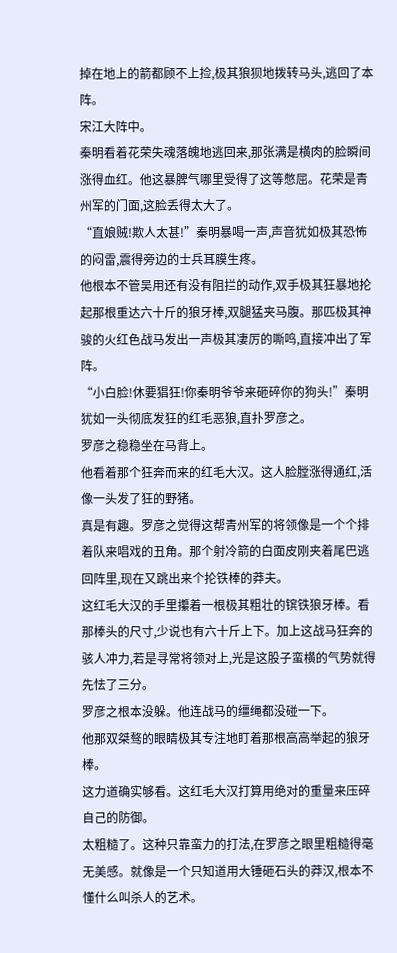掉在地上的箭都顾不上捡,极其狼狈地拨转马头,逃回了本阵。
宋江大阵中。
秦明看着花荣失魂落魄地逃回来,那张满是横肉的脸瞬间涨得血红。他这暴脾气哪里受得了这等憋屈。花荣是青州军的门面,这脸丢得太大了。
“直娘贼!欺人太甚!”秦明暴喝一声,声音犹如极其恐怖的闷雷,震得旁边的士兵耳膜生疼。
他根本不管吴用还有没有阻拦的动作,双手极其狂暴地抡起那根重达六十斤的狼牙棒,双腿猛夹马腹。那匹极其神骏的火红色战马发出一声极其凄厉的嘶鸣,直接冲出了军阵。
“小白脸!休要猖狂!你秦明爷爷来砸碎你的狗头!”秦明犹如一头彻底发狂的红毛恶狼,直扑罗彦之。
罗彦之稳稳坐在马背上。
他看着那个狂奔而来的红毛大汉。这人脸膛涨得通红,活像一头发了狂的野猪。
真是有趣。罗彦之觉得这帮青州军的将领像是一个个排着队来唱戏的丑角。那个射冷箭的白面皮刚夹着尾巴逃回阵里,现在又跳出来个抡铁棒的莽夫。
这红毛大汉的手里攥着一根极其粗壮的镔铁狼牙棒。看那棒头的尺寸,少说也有六十斤上下。加上这战马狂奔的骇人冲力,若是寻常将领对上,光是这股子蛮横的气势就得先怯了三分。
罗彦之根本没躲。他连战马的缰绳都没碰一下。
他那双桀骜的眼睛极其专注地盯着那根高高举起的狼牙棒。
这力道确实够看。这红毛大汉打算用绝对的重量来压碎自己的防御。
太粗糙了。这种只靠蛮力的打法,在罗彦之眼里粗糙得毫无美感。就像是一个只知道用大锤砸石头的莽汉,根本不懂什么叫杀人的艺术。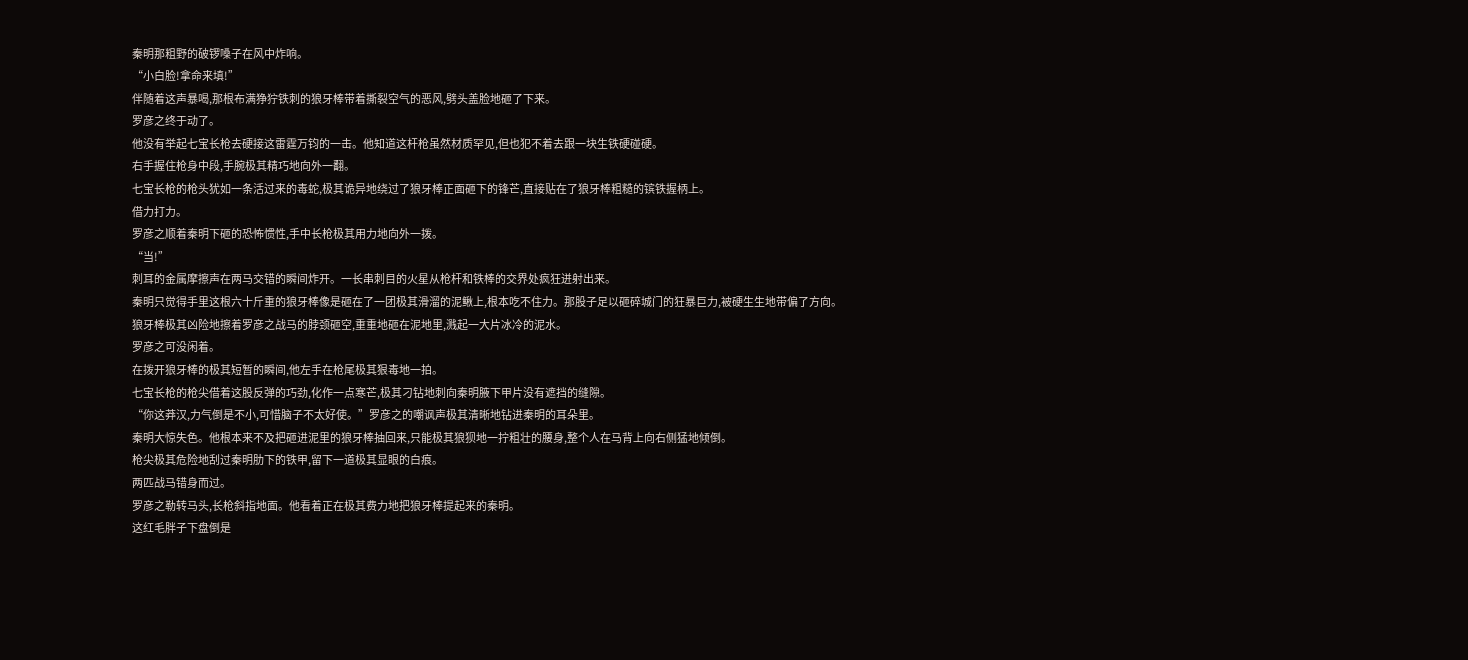秦明那粗野的破锣嗓子在风中炸响。
“小白脸!拿命来填!”
伴随着这声暴喝,那根布满狰狞铁刺的狼牙棒带着撕裂空气的恶风,劈头盖脸地砸了下来。
罗彦之终于动了。
他没有举起七宝长枪去硬接这雷霆万钧的一击。他知道这杆枪虽然材质罕见,但也犯不着去跟一块生铁硬碰硬。
右手握住枪身中段,手腕极其精巧地向外一翻。
七宝长枪的枪头犹如一条活过来的毒蛇,极其诡异地绕过了狼牙棒正面砸下的锋芒,直接贴在了狼牙棒粗糙的镔铁握柄上。
借力打力。
罗彦之顺着秦明下砸的恐怖惯性,手中长枪极其用力地向外一拨。
“当!”
刺耳的金属摩擦声在两马交错的瞬间炸开。一长串刺目的火星从枪杆和铁棒的交界处疯狂迸射出来。
秦明只觉得手里这根六十斤重的狼牙棒像是砸在了一团极其滑溜的泥鳅上,根本吃不住力。那股子足以砸碎城门的狂暴巨力,被硬生生地带偏了方向。
狼牙棒极其凶险地擦着罗彦之战马的脖颈砸空,重重地砸在泥地里,溅起一大片冰冷的泥水。
罗彦之可没闲着。
在拨开狼牙棒的极其短暂的瞬间,他左手在枪尾极其狠毒地一拍。
七宝长枪的枪尖借着这股反弹的巧劲,化作一点寒芒,极其刁钻地刺向秦明腋下甲片没有遮挡的缝隙。
“你这莽汉,力气倒是不小,可惜脑子不太好使。”罗彦之的嘲讽声极其清晰地钻进秦明的耳朵里。
秦明大惊失色。他根本来不及把砸进泥里的狼牙棒抽回来,只能极其狼狈地一拧粗壮的腰身,整个人在马背上向右侧猛地倾倒。
枪尖极其危险地刮过秦明肋下的铁甲,留下一道极其显眼的白痕。
两匹战马错身而过。
罗彦之勒转马头,长枪斜指地面。他看着正在极其费力地把狼牙棒提起来的秦明。
这红毛胖子下盘倒是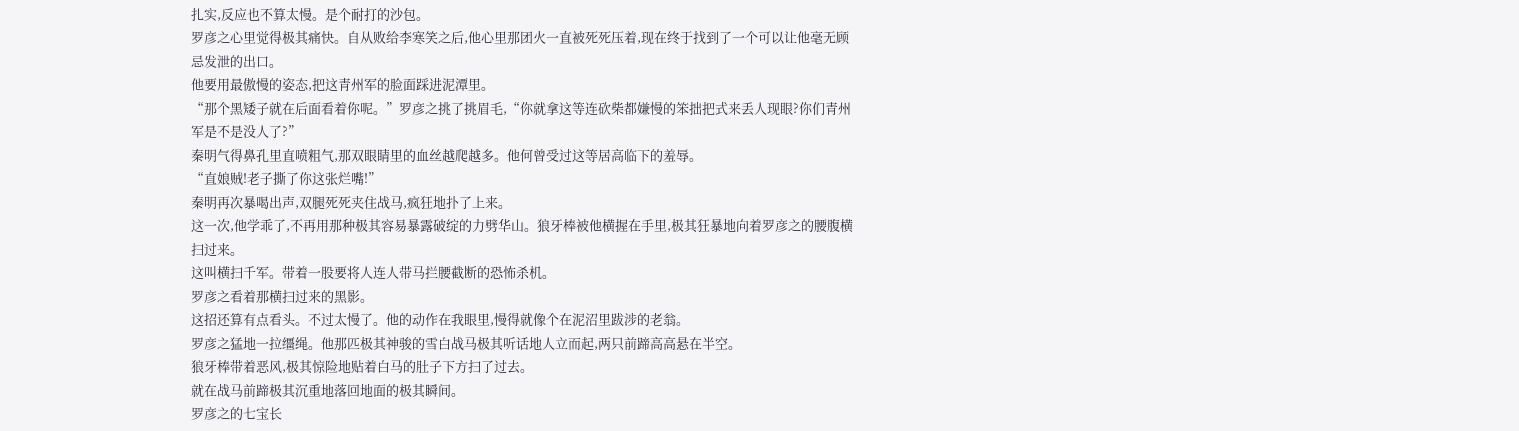扎实,反应也不算太慢。是个耐打的沙包。
罗彦之心里觉得极其痛快。自从败给李寒笑之后,他心里那团火一直被死死压着,现在终于找到了一个可以让他毫无顾忌发泄的出口。
他要用最傲慢的姿态,把这青州军的脸面踩进泥潭里。
“那个黑矮子就在后面看着你呢。”罗彦之挑了挑眉毛,“你就拿这等连砍柴都嫌慢的笨拙把式来丢人现眼?你们青州军是不是没人了?”
秦明气得鼻孔里直喷粗气,那双眼睛里的血丝越爬越多。他何曾受过这等居高临下的羞辱。
“直娘贼!老子撕了你这张烂嘴!”
秦明再次暴喝出声,双腿死死夹住战马,疯狂地扑了上来。
这一次,他学乖了,不再用那种极其容易暴露破绽的力劈华山。狼牙棒被他横握在手里,极其狂暴地向着罗彦之的腰腹横扫过来。
这叫横扫千军。带着一股要将人连人带马拦腰截断的恐怖杀机。
罗彦之看着那横扫过来的黑影。
这招还算有点看头。不过太慢了。他的动作在我眼里,慢得就像个在泥沼里跋涉的老翁。
罗彦之猛地一拉缰绳。他那匹极其神骏的雪白战马极其听话地人立而起,两只前蹄高高悬在半空。
狼牙棒带着恶风,极其惊险地贴着白马的肚子下方扫了过去。
就在战马前蹄极其沉重地落回地面的极其瞬间。
罗彦之的七宝长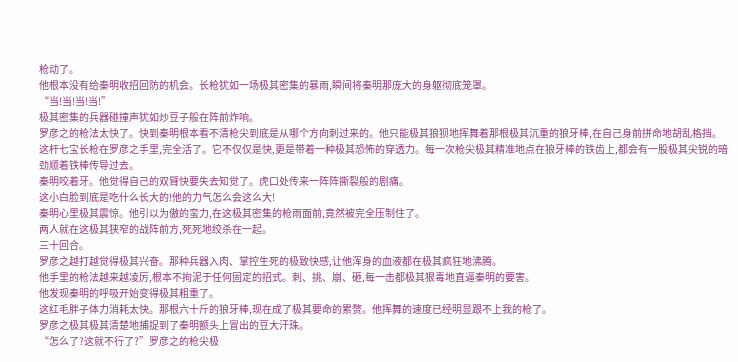枪动了。
他根本没有给秦明收招回防的机会。长枪犹如一场极其密集的暴雨,瞬间将秦明那庞大的身躯彻底笼罩。
“当!当!当!当!”
极其密集的兵器碰撞声犹如炒豆子般在阵前炸响。
罗彦之的枪法太快了。快到秦明根本看不清枪尖到底是从哪个方向刺过来的。他只能极其狼狈地挥舞着那根极其沉重的狼牙棒,在自己身前拼命地胡乱格挡。
这杆七宝长枪在罗彦之手里,完全活了。它不仅仅是快,更是带着一种极其恐怖的穿透力。每一次枪尖极其精准地点在狼牙棒的铁齿上,都会有一股极其尖锐的暗劲顺着铁棒传导过去。
秦明咬着牙。他觉得自己的双臂快要失去知觉了。虎口处传来一阵阵撕裂般的剧痛。
这小白脸到底是吃什么长大的!他的力气怎么会这么大!
秦明心里极其震惊。他引以为傲的蛮力,在这极其密集的枪雨面前,竟然被完全压制住了。
两人就在这极其狭窄的战阵前方,死死地绞杀在一起。
三十回合。
罗彦之越打越觉得极其兴奋。那种兵器入肉、掌控生死的极致快感,让他浑身的血液都在极其疯狂地沸腾。
他手里的枪法越来越凌厉,根本不拘泥于任何固定的招式。刺、挑、崩、砸,每一击都极其狠毒地直逼秦明的要害。
他发现秦明的呼吸开始变得极其粗重了。
这红毛胖子体力消耗太快。那根六十斤的狼牙棒,现在成了极其要命的累赘。他挥舞的速度已经明显跟不上我的枪了。
罗彦之极其极其清楚地捕捉到了秦明额头上冒出的豆大汗珠。
“怎么了?这就不行了?”罗彦之的枪尖极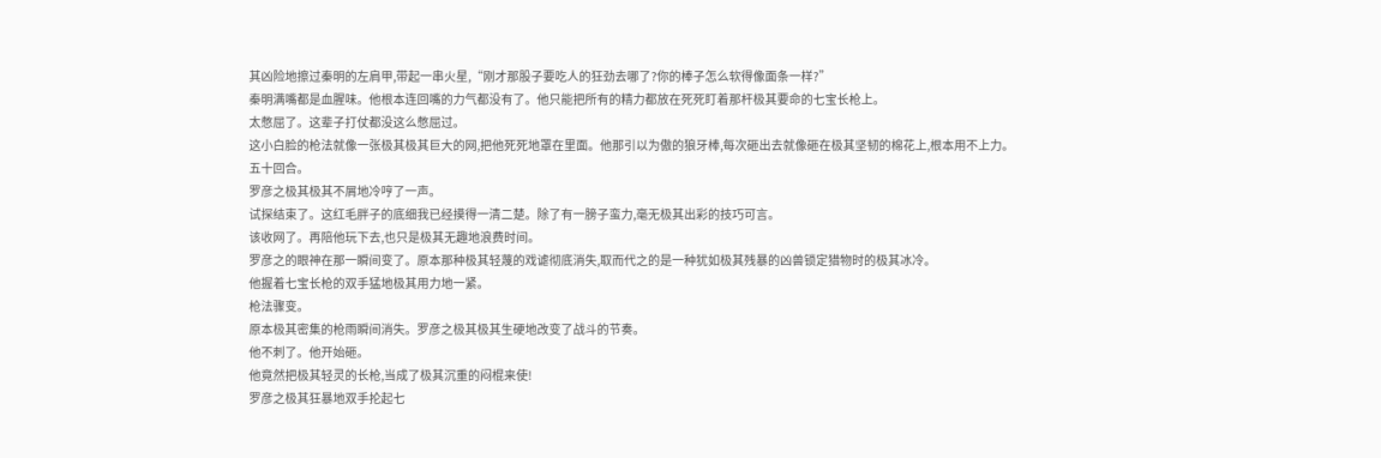其凶险地擦过秦明的左肩甲,带起一串火星,“刚才那股子要吃人的狂劲去哪了?你的棒子怎么软得像面条一样?”
秦明满嘴都是血腥味。他根本连回嘴的力气都没有了。他只能把所有的精力都放在死死盯着那杆极其要命的七宝长枪上。
太憋屈了。这辈子打仗都没这么憋屈过。
这小白脸的枪法就像一张极其极其巨大的网,把他死死地罩在里面。他那引以为傲的狼牙棒,每次砸出去就像砸在极其坚韧的棉花上,根本用不上力。
五十回合。
罗彦之极其极其不屑地冷哼了一声。
试探结束了。这红毛胖子的底细我已经摸得一清二楚。除了有一膀子蛮力,毫无极其出彩的技巧可言。
该收网了。再陪他玩下去,也只是极其无趣地浪费时间。
罗彦之的眼神在那一瞬间变了。原本那种极其轻蔑的戏谑彻底消失,取而代之的是一种犹如极其残暴的凶兽锁定猎物时的极其冰冷。
他握着七宝长枪的双手猛地极其用力地一紧。
枪法骤变。
原本极其密集的枪雨瞬间消失。罗彦之极其极其生硬地改变了战斗的节奏。
他不刺了。他开始砸。
他竟然把极其轻灵的长枪,当成了极其沉重的闷棍来使!
罗彦之极其狂暴地双手抡起七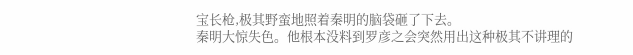宝长枪,极其野蛮地照着秦明的脑袋砸了下去。
秦明大惊失色。他根本没料到罗彦之会突然用出这种极其不讲理的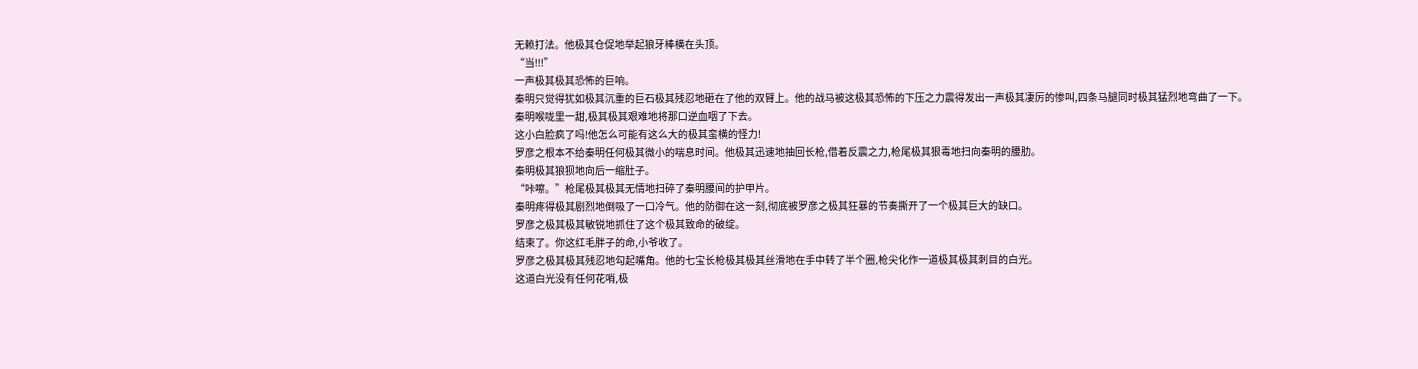无赖打法。他极其仓促地举起狼牙棒横在头顶。
“当!!!”
一声极其极其恐怖的巨响。
秦明只觉得犹如极其沉重的巨石极其残忍地砸在了他的双臂上。他的战马被这极其恐怖的下压之力震得发出一声极其凄厉的惨叫,四条马腿同时极其猛烈地弯曲了一下。
秦明喉咙里一甜,极其极其艰难地将那口逆血咽了下去。
这小白脸疯了吗!他怎么可能有这么大的极其蛮横的怪力!
罗彦之根本不给秦明任何极其微小的喘息时间。他极其迅速地抽回长枪,借着反震之力,枪尾极其狠毒地扫向秦明的腰肋。
秦明极其狼狈地向后一缩肚子。
“咔嚓。”枪尾极其极其无情地扫碎了秦明腰间的护甲片。
秦明疼得极其剧烈地倒吸了一口冷气。他的防御在这一刻,彻底被罗彦之极其狂暴的节奏撕开了一个极其巨大的缺口。
罗彦之极其极其敏锐地抓住了这个极其致命的破绽。
结束了。你这红毛胖子的命,小爷收了。
罗彦之极其极其残忍地勾起嘴角。他的七宝长枪极其极其丝滑地在手中转了半个圈,枪尖化作一道极其极其刺目的白光。
这道白光没有任何花哨,极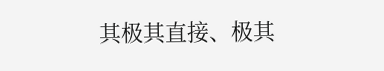其极其直接、极其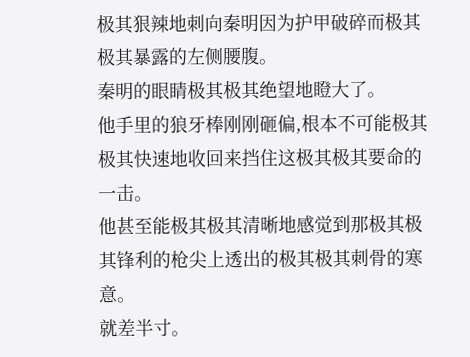极其狠辣地刺向秦明因为护甲破碎而极其极其暴露的左侧腰腹。
秦明的眼睛极其极其绝望地瞪大了。
他手里的狼牙棒刚刚砸偏,根本不可能极其极其快速地收回来挡住这极其极其要命的一击。
他甚至能极其极其清晰地感觉到那极其极其锋利的枪尖上透出的极其极其刺骨的寒意。
就差半寸。